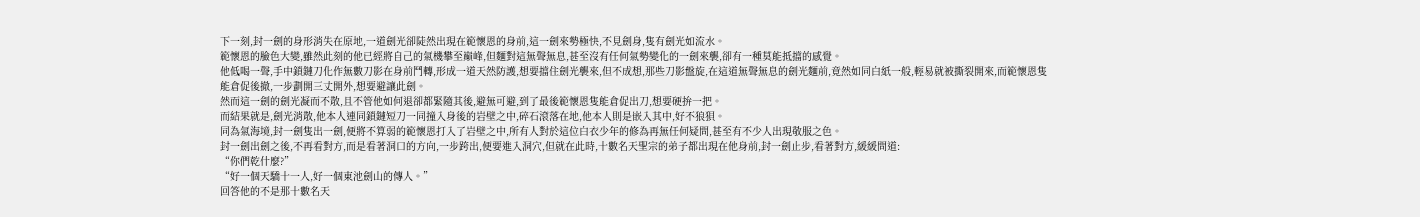下一刻,封一劍的身形消失在原地,一道劍光卻陡然出現在範懷恩的身前,這一劍來勢極快,不見劍身,隻有劍光如流水。
範懷恩的臉色大變,雖然此刻的他已經將自己的氣機攀至巔峰,但麵對這無聲無息,甚至沒有任何氣勢變化的一劍來襲,卻有一種莫能抵擋的感覺。
他低喝一聲,手中鎖鏈刀化作無數刀影在身前鬥轉,形成一道天然防護,想要擋住劍光襲來,但不成想,那些刀影盤旋,在這道無聲無息的劍光麵前,竟然如同白紙一般,輕易就被撕裂開來,而範懷恩隻能倉促後撤,一步劃開三丈開外,想要避讓此劍。
然而這一劍的劍光凝而不散,且不管他如何退卻都緊隨其後,避無可避,到了最後範懷恩隻能倉促出刀,想要硬拚一把。
而結果就是,劍光消散,他本人連同鎖鏈短刀一同撞入身後的岩壁之中,碎石滾落在地,他本人則是嵌入其中,好不狼狽。
同為氣海境,封一劍隻出一劍,便將不算弱的範懷恩打入了岩壁之中,所有人對於這位白衣少年的修為再無任何疑問,甚至有不少人出現敬服之色。
封一劍出劍之後,不再看對方,而是看著洞口的方向,一步跨出,便要進入洞穴,但就在此時,十數名天聖宗的弟子都出現在他身前,封一劍止步,看著對方,緩緩問道:
“你們乾什麼?”
“好一個天驕十一人,好一個東池劍山的傳人。”
回答他的不是那十數名天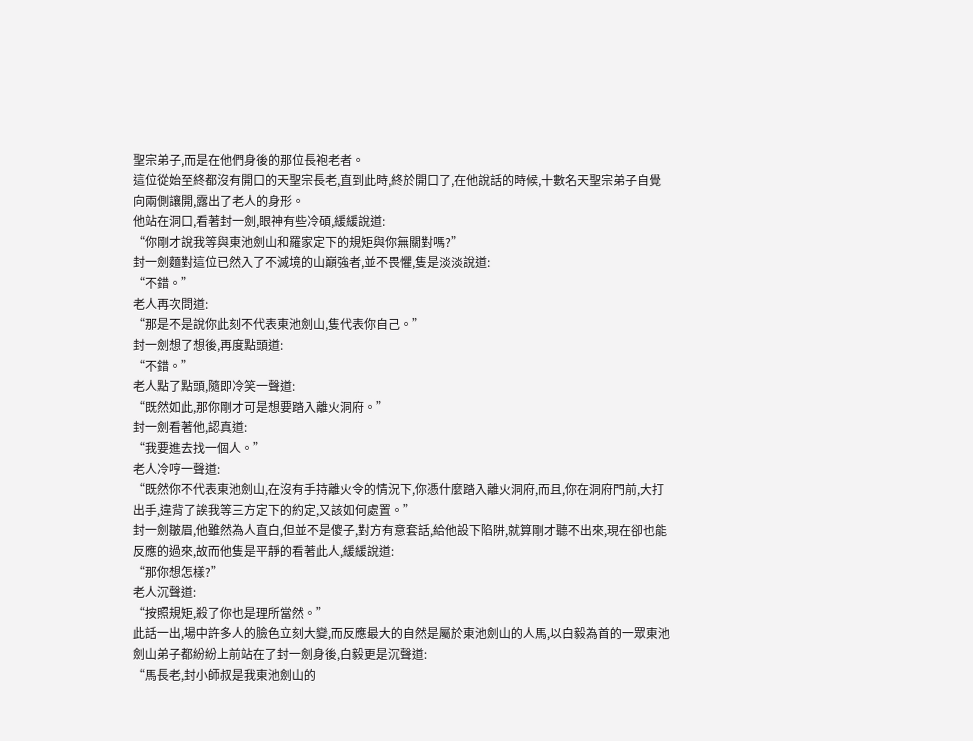聖宗弟子,而是在他們身後的那位長袍老者。
這位從始至終都沒有開口的天聖宗長老,直到此時,終於開口了,在他說話的時候,十數名天聖宗弟子自覺向兩側讓開,露出了老人的身形。
他站在洞口,看著封一劍,眼神有些冷碩,緩緩說道:
“你剛才說我等與東池劍山和羅家定下的規矩與你無關對嗎?”
封一劍麵對這位已然入了不滅境的山巔強者,並不畏懼,隻是淡淡說道:
“不錯。”
老人再次問道:
“那是不是說你此刻不代表東池劍山,隻代表你自己。”
封一劍想了想後,再度點頭道:
“不錯。”
老人點了點頭,隨即冷笑一聲道:
“既然如此,那你剛才可是想要踏入離火洞府。”
封一劍看著他,認真道:
“我要進去找一個人。”
老人冷哼一聲道:
“既然你不代表東池劍山,在沒有手持離火令的情況下,你憑什麼踏入離火洞府,而且,你在洞府門前,大打出手,違背了誒我等三方定下的約定,又該如何處置。”
封一劍皺眉,他雖然為人直白,但並不是傻子,對方有意套話,給他設下陷阱,就算剛才聽不出來,現在卻也能反應的過來,故而他隻是平靜的看著此人,緩緩說道:
“那你想怎樣?”
老人沉聲道:
“按照規矩,殺了你也是理所當然。”
此話一出,場中許多人的臉色立刻大變,而反應最大的自然是屬於東池劍山的人馬,以白毅為首的一眾東池劍山弟子都紛紛上前站在了封一劍身後,白毅更是沉聲道:
“馬長老,封小師叔是我東池劍山的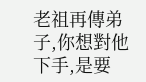老祖再傳弟子,你想對他下手,是要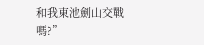和我東池劍山交戰嗎?”